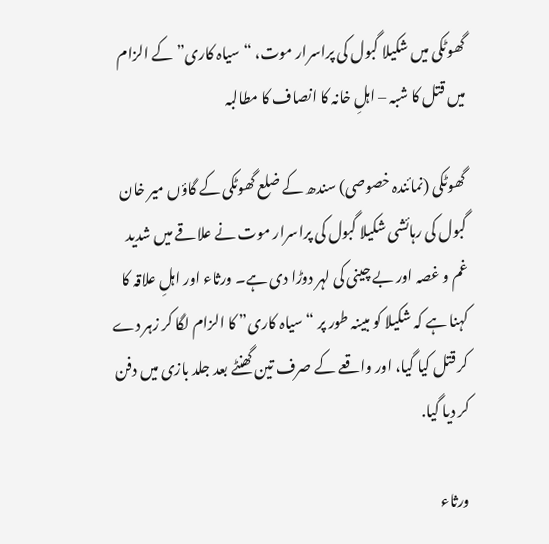گھوٹکی میں شکیلا گبول کی پراسرار موت، “سیاہ کاری” کے الزام میں قتل کا شبہ – اہلِ خانہ کا انصاف کا مطالبہ

گھوٹکی (نمائندہ خصوصی) سندھ کے ضلع گھوٹکی کے گاؤں میر خان گبول کی رہائشی شکیلا گبول کی پراسرار موت نے علاقے میں شدید غم و غصہ اور بے چینی کی لہر دوڑا دی ہے۔ ورثاء اور اہلِ علاقہ کا کہنا ہے کہ شکیلا کو مبینہ طور پر “سیاہ کاری” کا الزام لگا کر زہر دے کر قتل کیا گیا، اور واقعے کے صرف تین گھنٹے بعد جلد بازی میں دفن کر دیا گیا.

ورثاء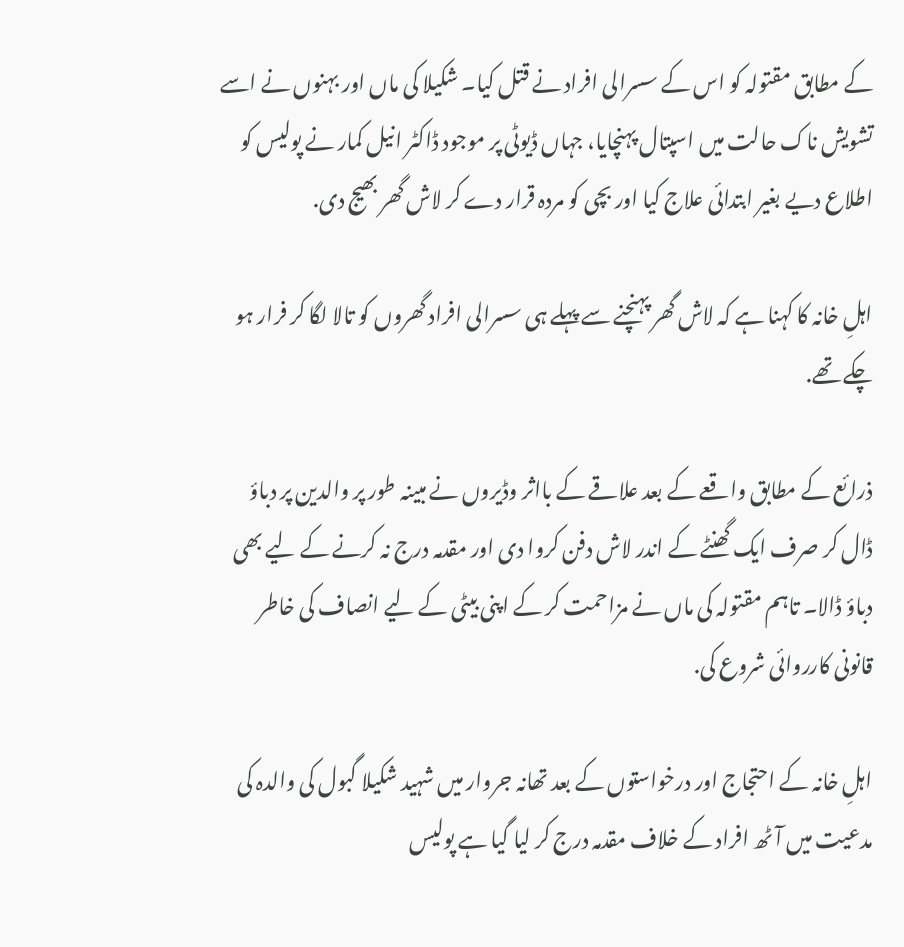کے مطابق مقتولہ کو اس کے سسرالی افراد نے قتل کیا۔ شکیلا کی ماں اور بہنوں نے اسے تشویش ناک حالت میں اسپتال پہنچایا، جہاں ڈیوٹی پر موجود ڈاکٹر انیل کمار نے پولیس کو اطلاع دیے بغیر ابتدائی علاج کیا اور بچی کو مردہ قرار دے کر لاش گھر بھیج دی.

اہلِ خانہ کا کہنا ہے کہ لاش گھر پہنچنے سے پہلے ہی سسرالی افراد گھروں کو تالا لگا کر فرار ہو چکے تھے.

ذرائع کے مطابق واقعے کے بعد علاقے کے بااثر وڈیروں نے مبینہ طور پر والدین پر دباؤ ڈال کر صرف ایک گھنٹے کے اندر لاش دفن کروا دی اور مقدمہ درج نہ کرنے کے لیے بھی دباؤ ڈالا۔ تاہم مقتولہ کی ماں نے مزاحمت کر کے اپنی بیٹی کے لیے انصاف کی خاطر قانونی کارروائی شروع کی.

اہلِ خانہ کے احتجاج اور درخواستوں کے بعد تھانہ جروار میں شہید شکیلا گبول کی والدہ کی مدعیت میں آٹھ افراد کے خلاف مقدمہ درج کر لیا گیا ہے پولیس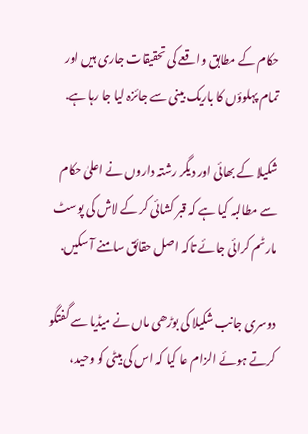حکام کے مطابق واقعے کی تحقیقات جاری ہیں اور تمام پہلوؤں کا باریک بینی سے جائزہ لیا جا رہا ہے.

شکیلا کے بھائی اور دیگر رشتہ داروں نے اعلیٰ حکام سے مطالبہ کیا ہے کہ قبر کشائی کر کے لاش کی پوسٹ مارٹم کرائی جائے تاکہ اصل حقائق سامنے آ سکیں.

دوسری جانب شکیلا کی بوڑھی ماں نے میڈیا سے گفتگو کرتے ہوئے الزام عا کیا کہ اس کی بیٹی کو وحید،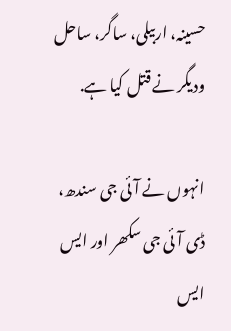حسینہ، اربیلی، ساگر، ساحل ودیگر نے قتل کیا ہے.

انہوں نے آئی جی سندھ، ڈی آئی جی سکھر اور ایس ایس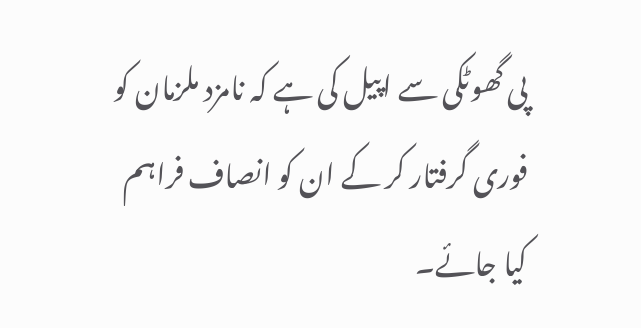پی گھوٹکی سے اپیل کی ہے کہ نامزد ملزمان کو فوری گرفتار کر کے ان کو انصاف فراہم کیا جائے۔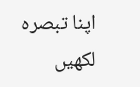اپنا تبصرہ لکھیں